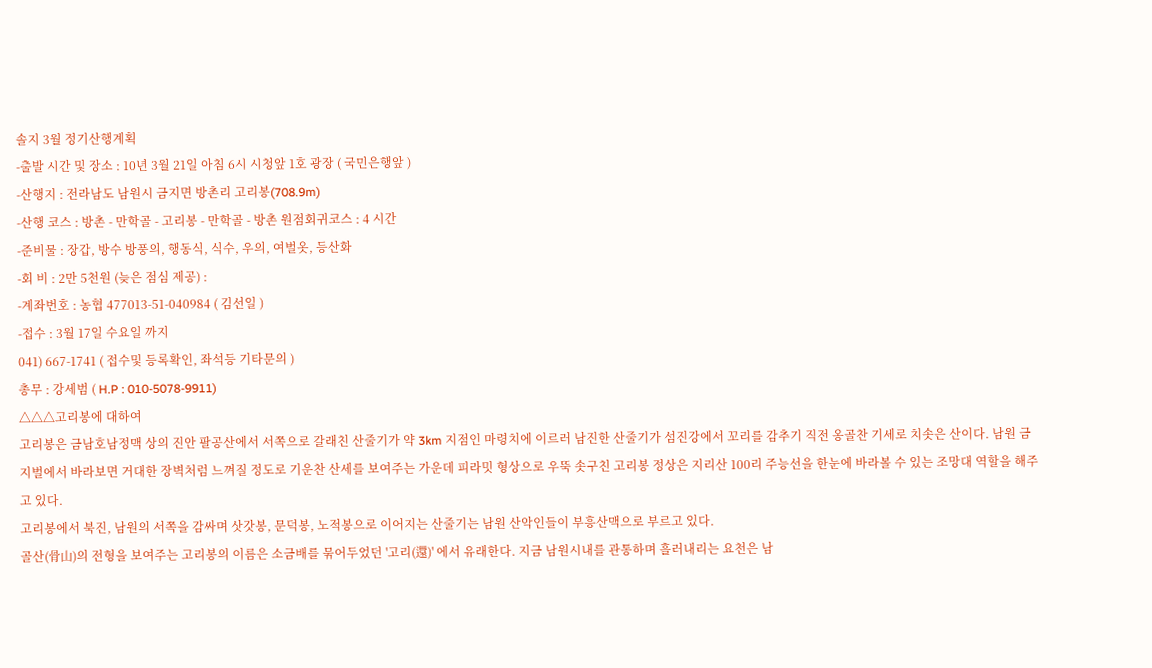솔지 3월 정기산행계획
-출발 시간 및 장소 : 10년 3월 21일 아침 6시 시청앞 1호 광장 ( 국민은행앞 )
-산행지 : 전라남도 남원시 금지면 방촌리 고리봉(708.9m)
-산행 코스 : 방촌 - 만학골 - 고리봉 - 만학골 - 방촌 원점회귀코스 : 4 시간
-준비물 : 장갑, 방수 방풍의, 행동식, 식수, 우의, 여벌옷, 등산화
-회 비 : 2만 5천원 (늦은 점심 제공) :
-계좌번호 : 농협 477013-51-040984 ( 김선일 )
-접수 : 3월 17일 수요일 까지
041) 667-1741 ( 접수및 등록확인, 좌석등 기타문의 )
총무 : 강세범 ( H.P : 010-5078-9911)
△△△고리봉에 대하여
고리봉은 금남호남정맥 상의 진안 팔공산에서 서쪽으로 갈래친 산줄기가 약 3km 지점인 마령치에 이르러 남진한 산줄기가 섬진강에서 꼬리를 감추기 직전 옹골찬 기세로 치솟은 산이다. 남원 금지벌에서 바라보면 거대한 장벽처럼 느껴질 정도로 기운찬 산세를 보여주는 가운데 피라밋 형상으로 우뚝 솟구친 고리봉 정상은 지리산 100리 주능선을 한눈에 바라볼 수 있는 조망대 역할을 해주고 있다.
고리봉에서 북진, 남원의 서쪽을 감싸며 삿갓봉, 문덕봉, 노적봉으로 이어지는 산줄기는 남원 산악인들이 부흥산맥으로 부르고 있다.
골산(骨山)의 전형을 보여주는 고리봉의 이름은 소금배를 묶어두었던 '고리(還)' 에서 유래한다. 지금 남원시내를 관통하며 흘러내리는 요천은 남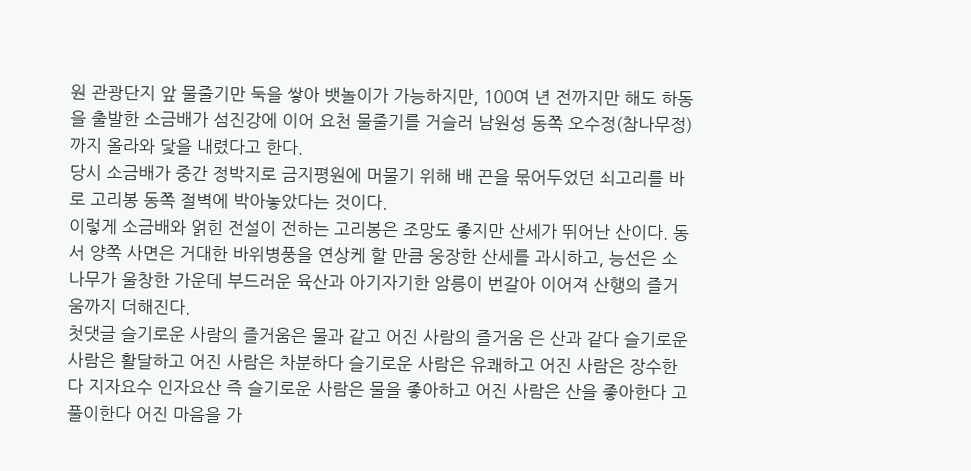원 관광단지 앞 물줄기만 둑을 쌓아 뱃놀이가 가능하지만, 100여 년 전까지만 해도 하동을 출발한 소금배가 섬진강에 이어 요천 물줄기를 거슬러 남원성 동쪽 오수정(참나무정)까지 올라와 닻을 내렸다고 한다.
당시 소금배가 중간 정박지로 금지평원에 머물기 위해 배 끈을 묶어두었던 쇠고리를 바로 고리봉 동쪽 절벽에 박아놓았다는 것이다.
이렇게 소금배와 얽힌 전설이 전하는 고리봉은 조망도 좋지만 산세가 뛰어난 산이다. 동서 양쪽 사면은 거대한 바위병풍을 연상케 할 만큼 웅장한 산세를 과시하고, 능선은 소나무가 울창한 가운데 부드러운 육산과 아기자기한 암릉이 번갈아 이어져 산행의 즐거움까지 더해진다.
첫댓글 슬기로운 사람의 즐거움은 물과 같고 어진 사람의 즐거움 은 산과 같다 슬기로운 사람은 활달하고 어진 사람은 차분하다 슬기로운 사람은 유쾌하고 어진 사람은 장수한다 지자요수 인자요산 즉 슬기로운 사람은 물을 좋아하고 어진 사람은 산을 좋아한다 고 풀이한다 어진 마음을 가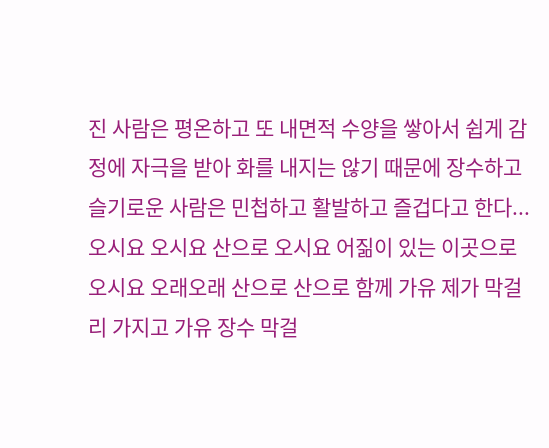진 사람은 평온하고 또 내면적 수양을 쌓아서 쉽게 감정에 자극을 받아 화를 내지는 않기 때문에 장수하고 슬기로운 사람은 민첩하고 활발하고 즐겁다고 한다...오시요 오시요 산으로 오시요 어짊이 있는 이곳으로 오시요 오래오래 산으로 산으로 함께 가유 제가 막걸리 가지고 가유 장수 막걸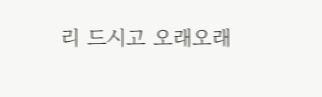리 드시고 오래오래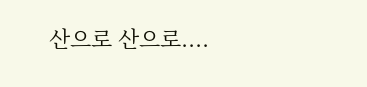산으로 산으로....